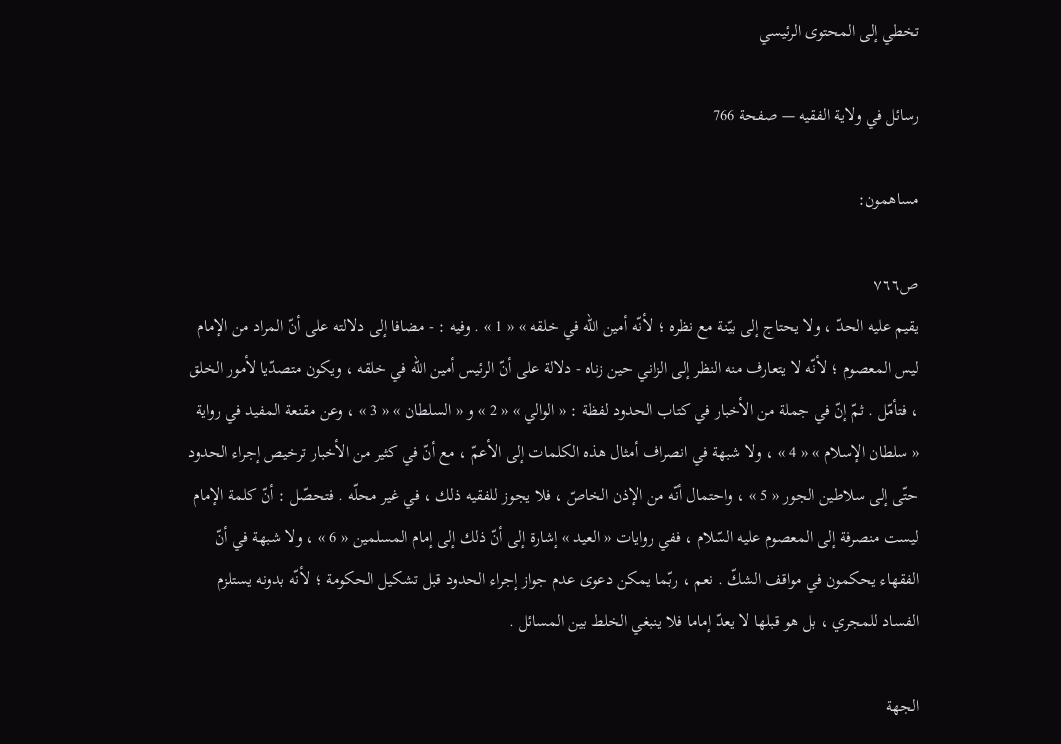تخطي إلى المحتوى الرئيسي

رسائل في ولاية الفقيه — صفحة 766

مساهمون:

ص٧٦٦
يقيم عليه الحدّ ، ولا يحتاج إلى بيّنة مع نظره ؛ لأنّه أمين اللّه في خلقه » « 1 » . وفيه : - مضافا إلى دلالته على أنّ المراد من الإمام ليس المعصوم ؛ لأنّه لا يتعارف منه النظر إلى الزاني حين زناه - دلالة على أنّ الرئيس أمين اللّه في خلقه ، ويكون متصدّيا لأمور الخلق ، فتأمّل . ثمّ إنّ في جملة من الأخبار في كتاب الحدود لفظة : « الوالي » « 2 » و « السلطان » « 3 » ، وعن مقنعة المفيد في رواية « سلطان الإسلام » « 4 » ، ولا شبهة في انصراف أمثال هذه الكلمات إلى الأعمّ ، مع أنّ في كثير من الأخبار ترخيص إجراء الحدود حتّى إلى سلاطين الجور « 5 » ، واحتمال أنّه من الإذن الخاصّ ، فلا يجوز للفقيه ذلك ، في غير محلّه . فتحصّل : أنّ كلمة الإمام ليست منصرفة إلى المعصوم عليه السّلام ، ففي روايات « العيد » إشارة إلى أنّ ذلك إلى إمام المسلمين « 6 » ، ولا شبهة في أنّ الفقهاء يحكمون في مواقف الشكّ . نعم ، ربّما يمكن دعوى عدم جواز إجراء الحدود قبل تشكيل الحكومة ؛ لأنّه بدونه يستلزم الفساد للمجري ، بل هو قبلها لا يعدّ إماما فلا ينبغي الخلط بين المسائل .

الجهة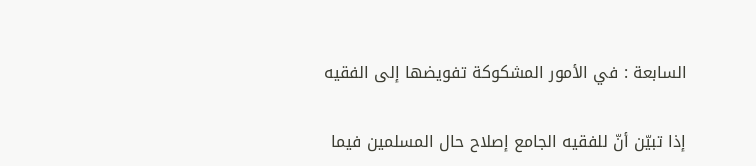السابعة : في الأمور المشكوكة تفويضها إلى الفقيه

إذا تبيّن أنّ للفقيه الجامع إصلاح حال المسلمين فيما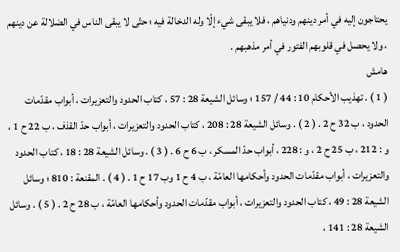يحتاجون إليه في أمر دينهم ودنياهم ، فلا يبقى شيء إلّا وله الدخالة فيه ؛ حتّى لا يبقى الناس في الضلالة عن دينهم ، ولا يحصل في قلوبهم الفتور في أمر مذهبهم .
هامش
( 1 ) . تهذيب الأحكام 10 : 44 / 157 ؛ وسائل الشيعة 28 : 57 ، كتاب الحدود والتعزيرات ، أبواب مقدّمات الحدود ، ب 32 ح 2 . ( 2 ) . وسائل الشيعة 28 : 208 ، كتاب الحدود والتعزيرات ، أبواب حدّ القذف ، ب 22 ح 1 ، و : 212 ، ب 25 ح 2 ، و : 228 ، أبواب حدّ المسكر ، ب 6 ح 6 . ( 3 ) . وسائل الشيعة 28 : 18 ، كتاب الحدود والتعزيرات ، أبواب مقدّمات الحدود وأحكامها العامّة ، ب 4 ح 1 وب 17 ح 1 . ( 4 ) . المقنعة : 810 ؛ وسائل الشيعة 28 : 49 ، كتاب الحدود والتعزيرات ، أبواب مقدّمات الحدود وأحكامها العامّة ، ب 28 ح 2 . ( 5 ) . وسائل الشيعة 28 : 141 ،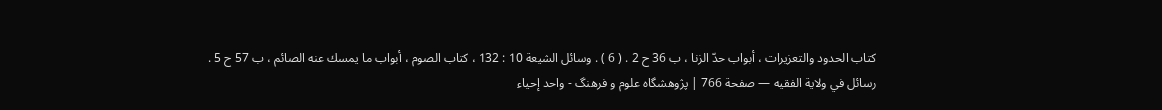كتاب الحدود والتعزيرات ، أبواب حدّ الزنا ، ب 36 ح 2 . ( 6 ) . وسائل الشيعة 10 : 132 ، كتاب الصوم ، أبواب ما يمسك عنه الصائم ، ب 57 ح 5 .
رسائل في ولاية الفقيه — صفحة 766 | پژوهشگاه علوم و فرهنگ - واحد إحياء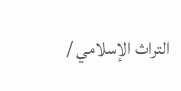التراث الإسلامي /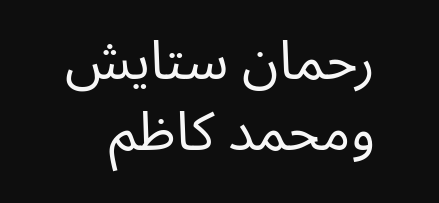رحمان ستايش ومحمد كاظم